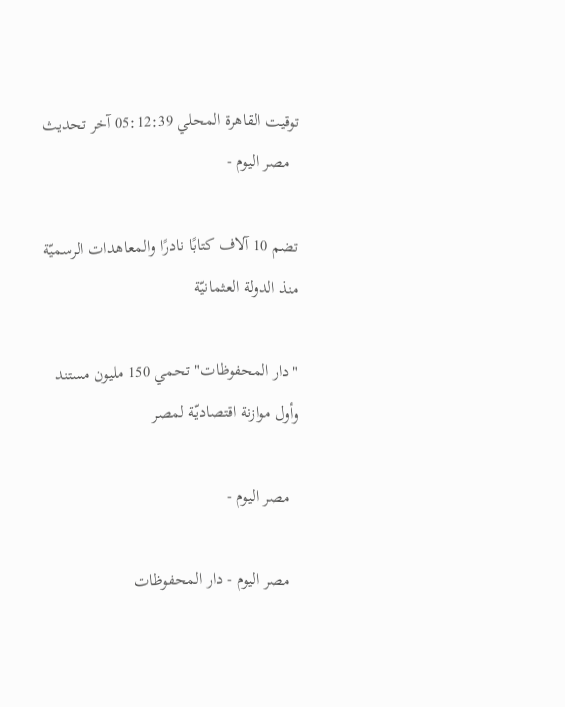توقيت القاهرة المحلي 05:12:39 آخر تحديث
  مصر اليوم -

تضم 10 آلاف كتابًا نادرًا والمعاهدات الرسميّة منذ الدولة العثمانيّة

"دار المحفوظات" تحمي 150 مليون مستند وأول موازنة اقتصاديّة لمصر

  مصر اليوم -

  مصر اليوم - دار المحفوظات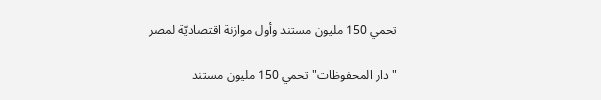تحمي 150 مليون مستند وأول موازنة اقتصاديّة لمصر

"دار المحفوظات" تحمي 150 مليون مستند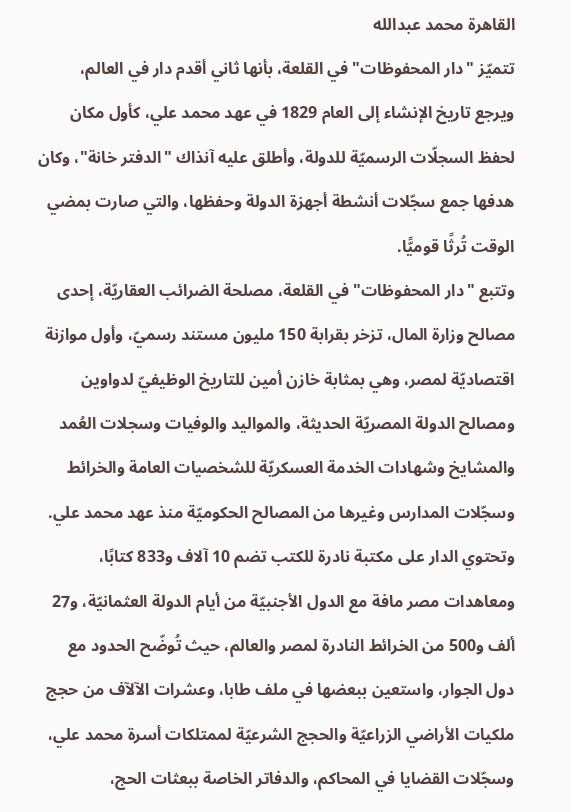القاهرة محمد عبدالله
تتميّز "دار المحفوظات" في القلعة، بأنها ثاني أقدم دار في العالم، ويرجع تاريخ الإنشاء إلى العام 1829 في عهد محمد علي، كأول مكان لحفظ السجلّات الرسميّة للدولة، وأطلق عليه آنذاك "الدفتر خانة"، وكان هدفها جمع سجّلات أنشطة أجهزة الدولة وحفظها، والتي صارت بمضي الوقت تُرثًا قوميًّا.
وتتبع "دار المحفوظات" في القلعة، مصلحة الضرائب العقاريّة، إحدى مصالح وزارة المال، تزخر بقرابة 150 مليون مستند رسميّ، وأول موازنة اقتصاديّة لمصر، وهي بمثابة خازن أمين للتاريخ الوظيفيّ لدواوين ومصالح الدولة المصريّة الحديثة، والمواليد والوفيات وسجلات العُمد والمشايخ وشهادات الخدمة العسكريّة للشخصيات العامة والخرائط وسجّلات المدارس وغيرها من المصالح الحكوميّة منذ عهد محمد علي.
وتحتوي الدار على مكتبة نادرة للكتب تضم 10 آلاف و833 كتابًا، ومعاهدات مصر مافة مع الدول الأجنبيّة من أيام الدولة العثمانيّة، و27 ألف و500 من الخرائط النادرة لمصر والعالم، حيث تُوضّح الحدود مع دول الجوار، واستعين ببعضها في ملف طابا، وعشرات الآلآف من حجج ملكيات الأراضي الزراعيّة والحجج الشرعيّة لممتلكات أسرة محمد علي، وسجّلات القضايا في المحاكم، والدفاتر الخاصة ببعثات الحج،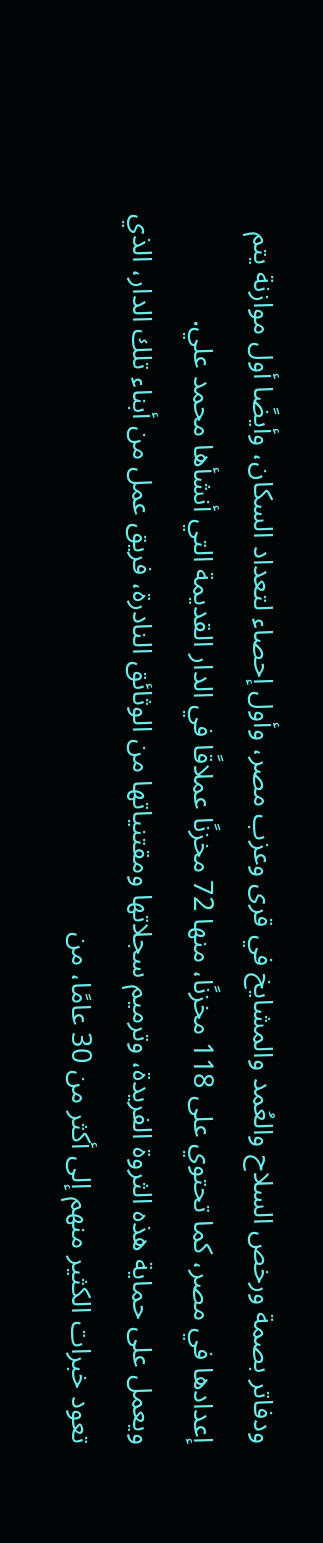ودفاتر بصمة ورخص السلاح والعُمد والمشايخ في قرى وعزب مصر، وأول إحصاء لتعداد السكان، وأيضًا أول موازنة يتم إعدادها في مصر، كما تحتوي على 118 مخزنًا، منها 72 مخزنًا عملاقًا في الدار القديمة التي أنشأها محمد علي.
ويعمل على حماية هذه الثروة الفريدة، وترميم سجلاتها ومقتنياتها من الوثائق النادرة، فريق عمل من أبناء تلك الدار، الذي تعود خبرات الكثير منهم إلى أكثر من 30 عامًا، من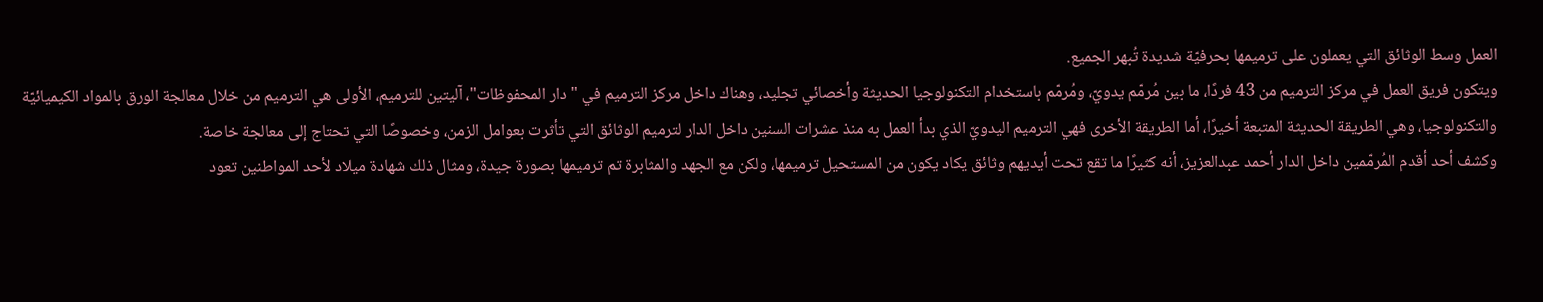العمل وسط الوثائق التي يعملون على ترميمها بحرفيّة شديدة تُبهر الجميع.
ويتكون فريق العمل في مركز الترميم من 43 فردًا، ما بين مُرمّم يدويّ، ومُرمّم باستخدام التكنولوجيا الحديثة وأخصائي تجليد، وهناك داخل مركز الترميم في "دار المحفوظات"، آليتين للترميم، الأولى هي الترميم من خلال معالجة الورق بالمواد الكيميائيّة والتكنولوجيا، وهي الطريقة الحديثة المتبعة أخيرًا، أما الطريقة الأخرى فهي الترميم اليدويّ الذي بدأ العمل به منذ عشرات السنين داخل الدار لترميم الوثائق التي تأثرت بعوامل الزمن، وخصوصًا التي تحتاج إلى معالجة خاصة.
وكشف أحد أقدم المُرمّمين داخل الدار أحمد عبدالعزيز، أنه كثيرًا ما تقع تحت أيديهم وثائق يكاد يكون من المستحيل ترميمها، ولكن مع الجهد والمثابرة تم ترميمها بصورة جيدة، ومثال ذلك شهادة ميلاد لأحد المواطنين تعود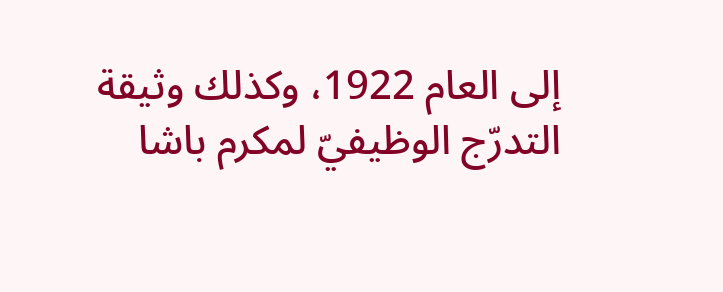إلى العام 1922، وكذلك وثيقة التدرّج الوظيفيّ لمكرم باشا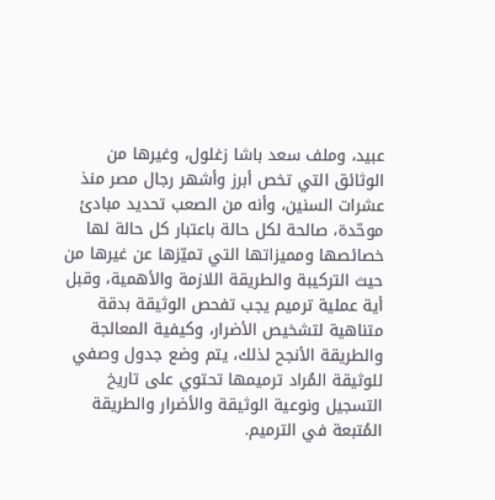عبيد، وملف سعد باشا زغلول، وغيرها من الوثائق التي تخص أبرز وأشهر رجال مصر منذ عشرات السنين، وأنه من الصعب تحديد مبادئ موحّدة، صالحة لكل حالة باعتبار كل حالة لها خصائصها ومميزاتها التي تميّزها عن غيرها من حيث التركيبة والطريقة اللازمة والأهمية، وقبل أية عملية ترميم يجب تفحص الوثيقة بدقة متناهية لتشخيص الأضرار، وكيفية المعالجة والطريقة الأنجح لذلك، يتم وضع جدول وصفي للوثيقة المُراد ترميمها تحتوي على تاريخ التسجيل ونوعية الوثيقة والأضرار والطريقة المُتبعة في الترميم.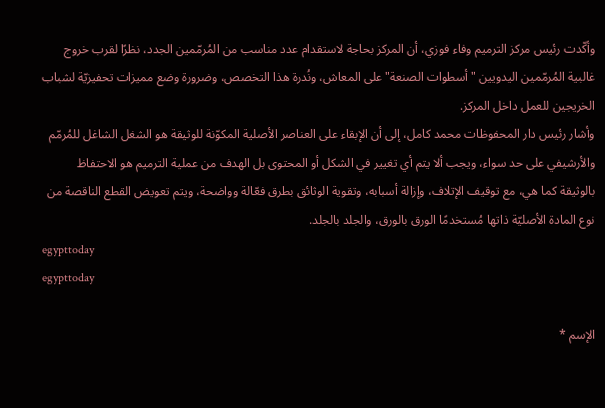وأكّدت رئيس مركز الترميم وفاء فوزي، أن المركز بحاجة لاستقدام عدد مناسب من المُرمّمين الجدد، نظرًا لقرب خروج غالبية المُرمّمين اليدويين "أسطوات الصنعة" على المعاش، ونُدرة هذا التخصص، وضرورة وضع مميزات تحفيزيّة لشباب الخريجين للعمل داخل المركز.
وأشار رئيس دار المحفوظات محمد كامل، إلى أن الإبقاء على العناصر الأصلية المكوّنة للوثيقة هو الشغل الشاغل للمُرمّم والأرشيفي على حد سواء، ويجب ألا يتم أي تغيير في الشكل أو المحتوى بل الهدف من عملية الترميم هو الاحتفاظ بالوثيقة كما هي، مع توقيف الإتلاف، وإزالة أسبابه، وتقوية الوثائق بطرق فعّالة وواضحة، ويتم تعويض القطع الناقصة من نوع المادة الأصليّة ذاتها مُستخدمًا الورق بالورق، والجلد بالجلد.
egypttoday
egypttoday

الإسم *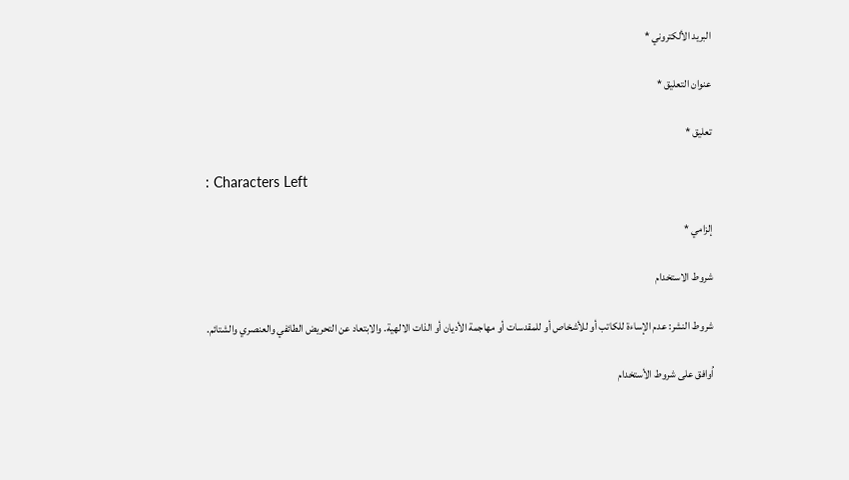البريد الألكتروني *

عنوان التعليق *

تعليق *

: Characters Left

إلزامي *

شروط الاستخدام

شروط النشر: عدم الإساءة للكاتب أو للأشخاص أو للمقدسات أو مهاجمة الأديان أو الذات الالهية. والابتعاد عن التحريض الطائفي والعنصري والشتائم.

اُوافق على شروط الأستخدام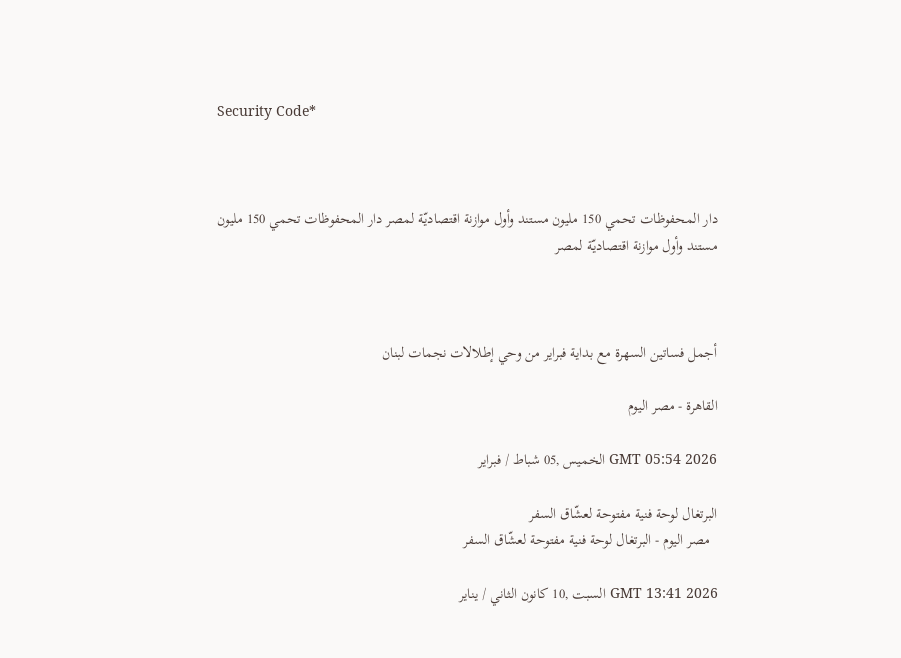Security Code*



دار المحفوظات تحمي 150 مليون مستند وأول موازنة اقتصاديّة لمصر دار المحفوظات تحمي 150 مليون مستند وأول موازنة اقتصاديّة لمصر



أجمل فساتين السهرة مع بداية فبراير من وحي إطلالات نجمات لبنان

القاهرة - مصر اليوم

GMT 05:54 2026 الخميس ,05 شباط / فبراير

البرتغال لوحة فنية مفتوحة لعشّاق السفر
  مصر اليوم - البرتغال لوحة فنية مفتوحة لعشّاق السفر

GMT 13:41 2026 السبت ,10 كانون الثاني / يناير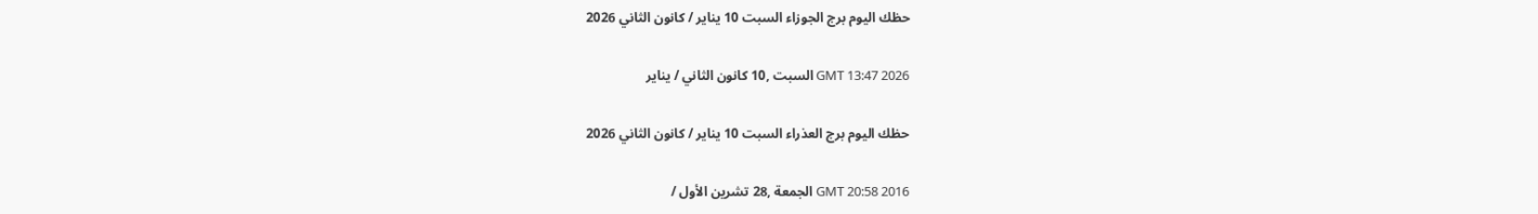حظك اليوم برج الجوزاء السبت 10 يناير / كانون الثاني 2026

GMT 13:47 2026 السبت ,10 كانون الثاني / يناير

حظك اليوم برج العذراء السبت 10 يناير / كانون الثاني 2026

GMT 20:58 2016 الجمعة ,28 تشرين الأول /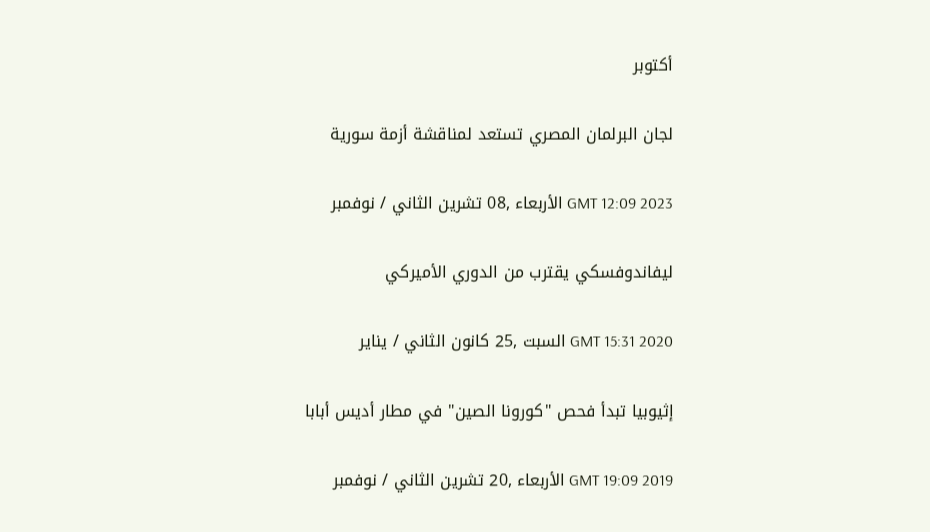أكتوبر

لجان البرلمان المصري تستعد لمناقشة أزمة سورية

GMT 12:09 2023 الأربعاء ,08 تشرين الثاني / نوفمبر

ليفاندوفسكي يقترب من الدوري الأميركي

GMT 15:31 2020 السبت ,25 كانون الثاني / يناير

إثيوبيا تبدأ فحص "كورونا الصين" في مطار أديس أبابا

GMT 19:09 2019 الأربعاء ,20 تشرين الثاني / نوفمبر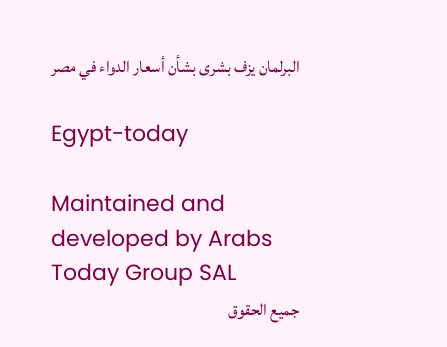البرلمان يزف بشرى بشأن أسعار الدواء في مصر

Egypt-today

Maintained and developed by Arabs Today Group SAL
جميع الحقوق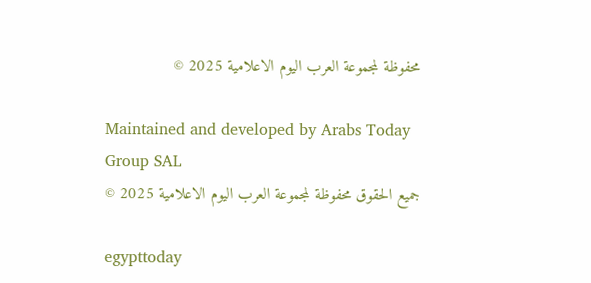محفوظة لمجموعة العرب اليوم الاعلامية 2025 ©

Maintained and developed by Arabs Today Group SAL
جميع الحقوق محفوظة لمجموعة العرب اليوم الاعلامية 2025 ©

egypttoday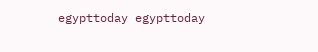egypttoday egypttoday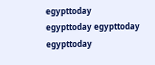egypttoday
egypttoday egypttoday egypttoday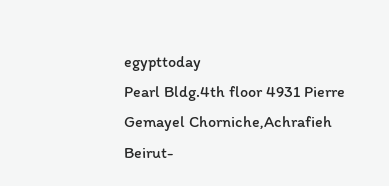egypttoday
Pearl Bldg.4th floor 4931 Pierre Gemayel Chorniche,Achrafieh Beirut-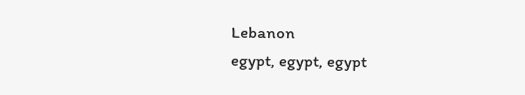Lebanon
egypt, egypt, egypt